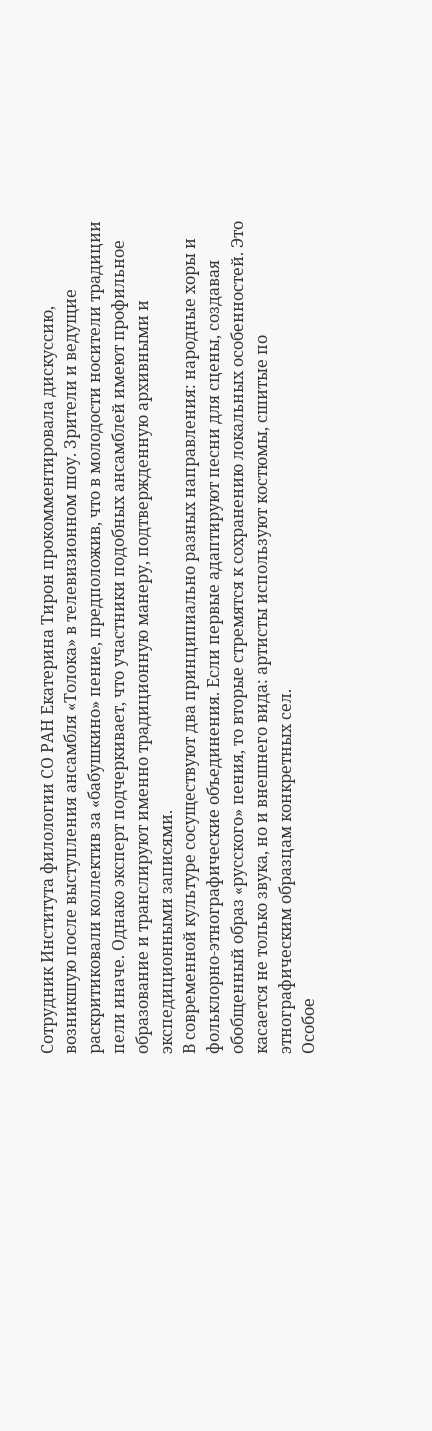Сотрудник Института филологии СО РАН Екатерина Тирон прокомментировала дискуссию, возникшую после выступления ансамбля «Толока» в телевизионном шоу. Зрители и ведущие раскритиковали коллектив за «бабушкино» пение, предположив, что в молодости носители традиции пели иначе. Однако эксперт подчеркивает, что участники подобных ансамблей имеют профильное образование и транслируют именно традиционную манеру, подтвержденную архивными и экспедиционными записями.
В современной культуре сосуществуют два принципиально разных направления: народные хоры и фольклорно-этнографические объединения. Если первые адаптируют песни для сцены, создавая обобщенный образ «русского» пения, то вторые стремятся к сохранению локальных особенностей. Это касается не только звука, но и внешнего вида: артисты используют костюмы, сшитые по этнографическим образцам конкретных сел.
Особое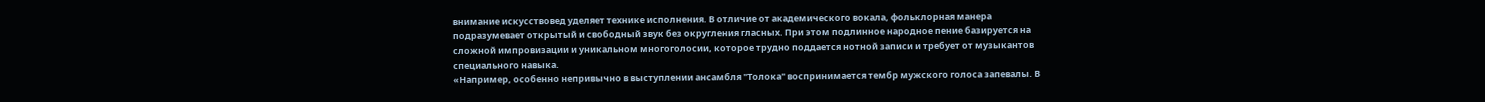внимание искусствовед уделяет технике исполнения. В отличие от академического вокала, фольклорная манера подразумевает открытый и свободный звук без округления гласных. При этом подлинное народное пение базируется на сложной импровизации и уникальном многоголосии, которое трудно поддается нотной записи и требует от музыкантов специального навыка.
«Например, особенно непривычно в выступлении ансамбля "Толока" воспринимается тембр мужского голоса запевалы. В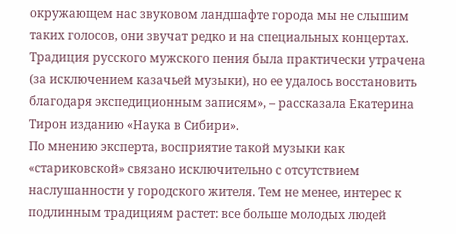окружающем нас звуковом ландшафте города мы не слышим таких голосов, они звучат редко и на специальных концертах. Традиция русского мужского пения была практически утрачена (за исключением казачьей музыки), но ее удалось восстановить благодаря экспедиционным записям», – рассказала Екатерина Тирон изданию «Наука в Сибири».
По мнению эксперта, восприятие такой музыки как «стариковской» связано исключительно с отсутствием наслушанности у городского жителя. Тем не менее, интерес к подлинным традициям растет: все больше молодых людей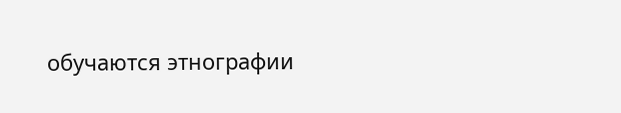обучаются этнографии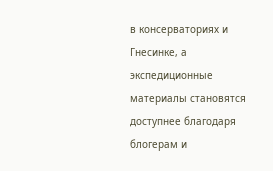в консерваториях и Гнесинке, а экспедиционные материалы становятся доступнее благодаря блогерам и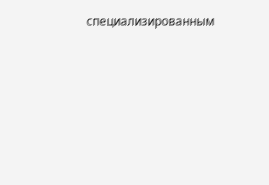специализированным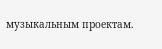музыкальным проектам.